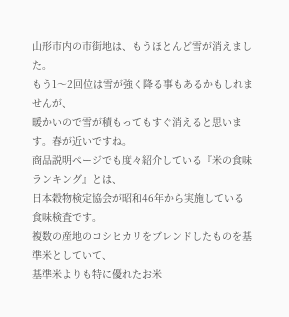山形市内の市街地は、もうほとんど雪が消えました。
もう1〜2回位は雪が強く降る事もあるかもしれませんが、
暖かいので雪が積もってもすぐ消えると思います。春が近いですね。
商品説明ページでも度々紹介している『米の食味ランキング』とは、
日本穀物検定協会が昭和46年から実施している食味検査です。
複数の産地のコシヒカリをブレンドしたものを基準米としていて、
基準米よりも特に優れたお米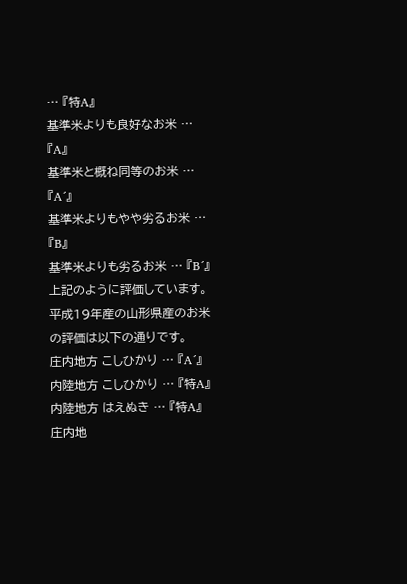… 『特A』
基準米よりも良好なお米 … 『A』
基準米と概ね同等のお米 … 『A´』
基準米よりもやや劣るお米 … 『B』
基準米よりも劣るお米 … 『B´』
上記のように評価しています。
平成19年産の山形県産のお米の評価は以下の通りです。
庄内地方 こしひかり … 『A´』
内陸地方 こしひかり … 『特A』
内陸地方 はえぬき … 『特A』
庄内地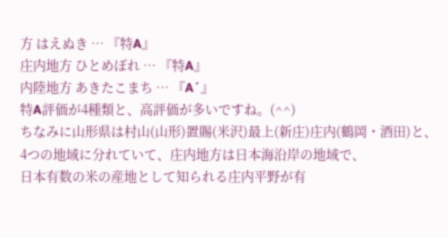方 はえぬき … 『特A』
庄内地方 ひとめぼれ … 『特A』
内陸地方 あきたこまち … 『A´』
特A評価が4種類と、高評価が多いですね。(^^)
ちなみに山形県は村山(山形)置賜(米沢)最上(新庄)庄内(鶴岡・酒田)と、
4つの地域に分れていて、庄内地方は日本海沿岸の地域で、
日本有数の米の産地として知られる庄内平野が有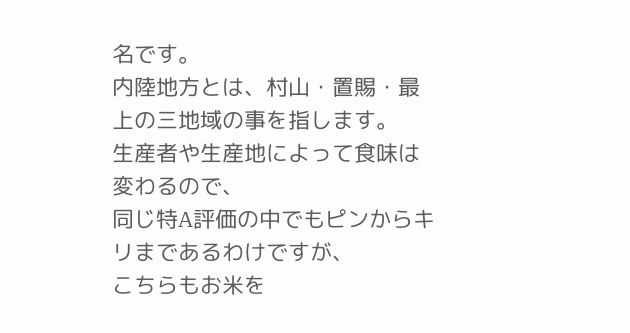名です。
内陸地方とは、村山・置賜・最上の三地域の事を指します。
生産者や生産地によって食味は変わるので、
同じ特A評価の中でもピンからキリまであるわけですが、
こちらもお米を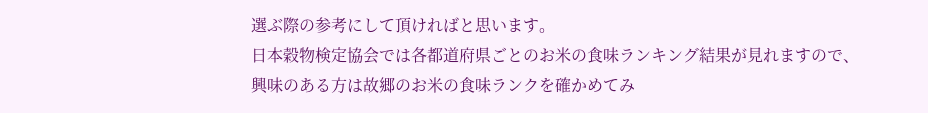選ぶ際の参考にして頂ければと思います。
日本穀物検定協会では各都道府県ごとのお米の食味ランキング結果が見れますので、
興味のある方は故郷のお米の食味ランクを確かめてみ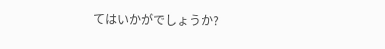てはいかがでしょうか?